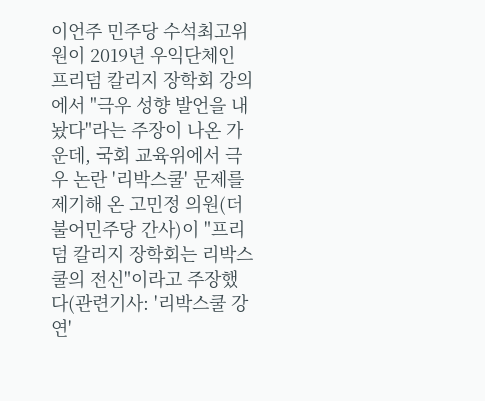이언주 민주당 수석최고위원이 2019년 우익단체인 프리덤 칼리지 장학회 강의에서 "극우 성향 발언을 내놨다"라는 주장이 나온 가운데, 국회 교육위에서 극우 논란 '리박스쿨' 문제를 제기해 온 고민정 의원(더불어민주당 간사)이 "프리덤 칼리지 장학회는 리박스쿨의 전신"이라고 주장했다(관련기사: '리박스쿨 강연'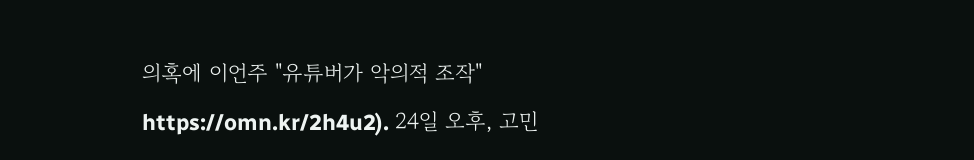의혹에 이언주 "유튜버가 악의적 조작" https://omn.kr/2h4u2). 24일 오후, 고민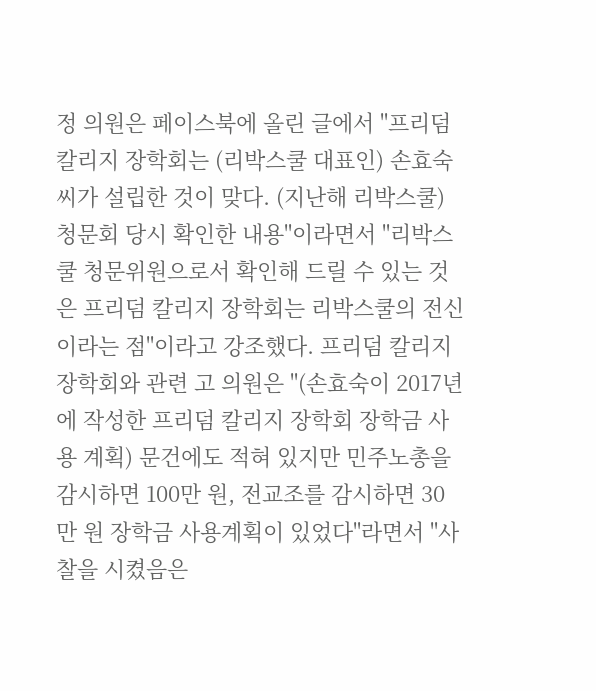정 의원은 페이스북에 올린 글에서 "프리덤 칼리지 장학회는 (리박스쿨 대표인) 손효숙씨가 설립한 것이 맞다. (지난해 리박스쿨) 청문회 당시 확인한 내용"이라면서 "리박스쿨 청문위원으로서 확인해 드릴 수 있는 것은 프리덤 칼리지 장학회는 리박스쿨의 전신이라는 점"이라고 강조했다. 프리덤 칼리지 장학회와 관련 고 의원은 "(손효숙이 2017년에 작성한 프리덤 칼리지 장학회 장학금 사용 계획) 문건에도 적혀 있지만 민주노총을 감시하면 100만 원, 전교조를 감시하면 30만 원 장학금 사용계획이 있었다"라면서 "사찰을 시켰음은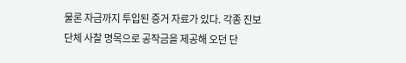물론 자금까지 투입된 증거 자료가 있다. 각종 진보단체 사찰 명목으로 공작금을 제공해 오던 단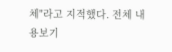체"라고 지적했다. 전체 내용보기